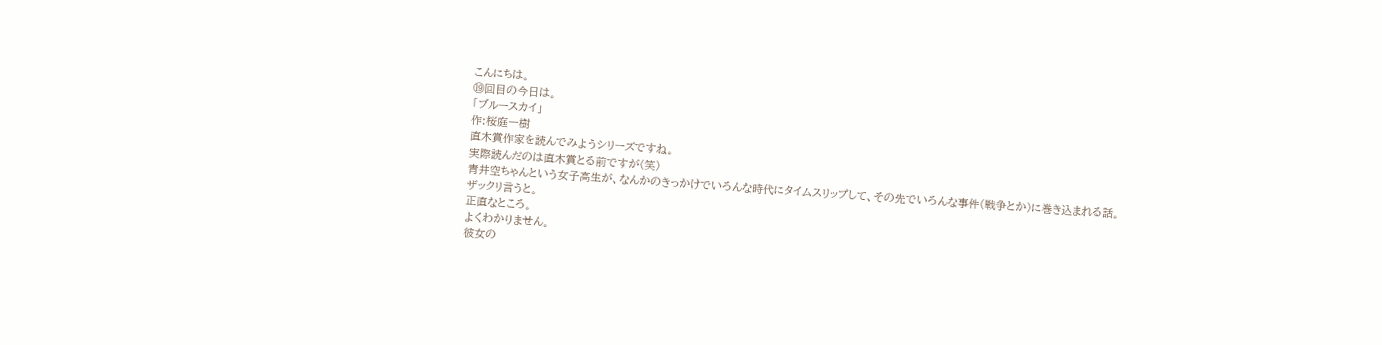こんにちは。
⑲回目の今日は。
「ブルースカイ」
作:桜庭一樹
直木賞作家を読んでみようシリーズですね。
実際読んだのは直木賞とる前ですが(笑)
青井空ちゃんという女子高生が、なんかのきっかけでいろんな時代にタイムスリップして、その先でいろんな事件(戦争とか)に巻き込まれる話。
ザックリ言うと。
正直なところ。
よくわかりません。
彼女の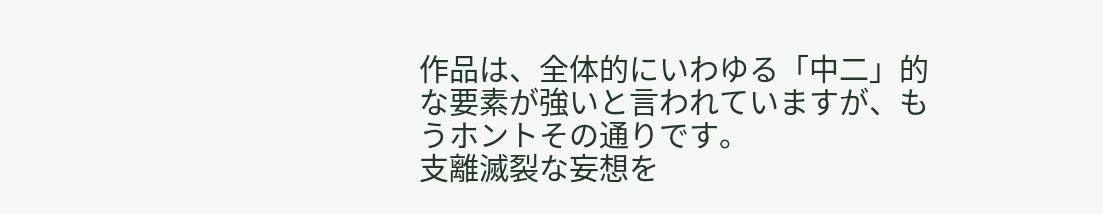作品は、全体的にいわゆる「中二」的な要素が強いと言われていますが、もうホントその通りです。
支離滅裂な妄想を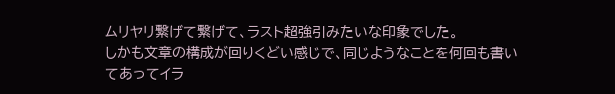ムリヤリ繋げて繋げて、ラスト超強引みたいな印象でした。
しかも文章の構成が回りくどい感じで、同じようなことを何回も書いてあってイラ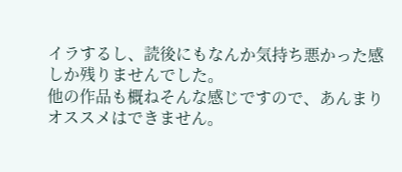イラするし、読後にもなんか気持ち悪かった感しか残りませんでした。
他の作品も概ねそんな感じですので、あんまりオススメはできません。